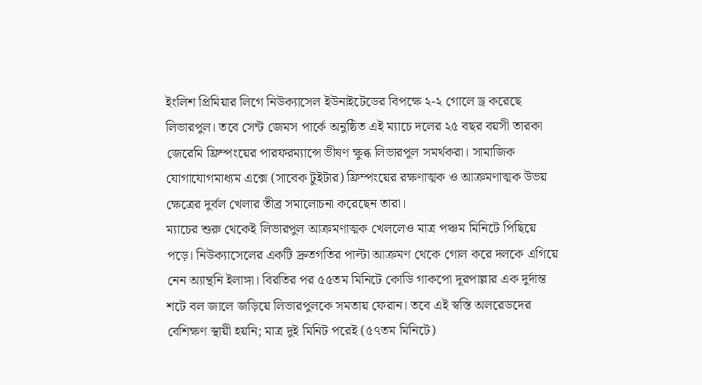ইংলিশ প্রিমিয়ার লিগে নিউক্যাসেল ইউনাইটেডের বিপক্ষে ২-২ গোলে ড্র করেছে লিভারপুল। তবে সেন্ট জেমস পার্কে অনুষ্ঠিত এই ম্যাচে দলের ২৫ বছর বয়সী তারকা জেরেমি ফ্রিম্পংয়ের পারফরম্যান্সে ভীষণ ক্ষুব্ধ লিভারপুল সমর্থকরা। সামাজিক যোগাযোগমাধ্যম এক্সে (সাবেক টুইটার) ফ্রিম্পংয়ের রক্ষণাত্মক ও আক্রমণাত্মক উভয় ক্ষেত্রের দুর্বল খেলার তীব্র সমালোচনা করেছেন তারা।
ম্যাচের শুরু থেকেই লিভারপুল আক্রমণাত্মক খেললেও মাত্র পঞ্চম মিনিটে পিছিয়ে পড়ে। নিউক্যাসেলের একটি দ্রুতগতির পাল্টা আক্রমণ থেকে গোল করে দলকে এগিয়ে নেন অ্যান্থনি ইলাঙ্গা। বিরতির পর ৫৫তম মিনিটে কোডি গাকপো দূরপাল্লার এক দুর্দান্ত শটে বল জালে জড়িয়ে লিভারপুলকে সমতায় ফেরান। তবে এই স্বস্তি অলরেডদের বেশিক্ষণ স্থায়ী হয়নি; মাত্র দুই মিনিট পরেই (৫৭তম মিনিটে)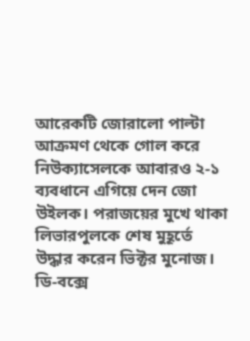আরেকটি জোরালো পাল্টা আক্রমণ থেকে গোল করে নিউক্যাসেলকে আবারও ২-১ ব্যবধানে এগিয়ে দেন জো উইলক। পরাজয়ের মুখে থাকা লিভারপুলকে শেষ মুহূর্তে উদ্ধার করেন ভিক্টর মুনোজ। ডি-বক্সে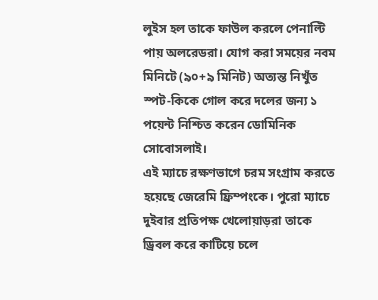লুইস হল তাকে ফাউল করলে পেনাল্টি পায় অলরেডরা। যোগ করা সময়ের নবম মিনিটে (৯০+৯ মিনিট) অত্যন্ত নিখুঁত স্পট-কিকে গোল করে দলের জন্য ১ পয়েন্ট নিশ্চিত করেন ডোমিনিক সোবোসলাই।
এই ম্যাচে রক্ষণভাগে চরম সংগ্রাম করতে হয়েছে জেরেমি ফ্রিম্পংকে। পুরো ম্যাচে দুইবার প্রতিপক্ষ খেলোয়াড়রা তাকে ড্রিবল করে কাটিয়ে চলে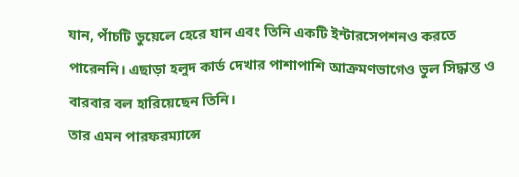যান, পাঁচটি ডুয়েলে হেরে যান এবং তিনি একটি ইন্টারসেপশনও করতে পারেননি। এছাড়া হলুদ কার্ড দেখার পাশাপাশি আক্রমণভাগেও ভুল সিদ্ধান্ত ও বারবার বল হারিয়েছেন তিনি।
তার এমন পারফরম্যান্সে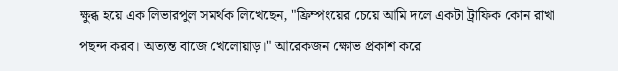ক্ষুব্ধ হয়ে এক লিভারপুল সমর্থক লিখেছেন, "ফ্রিম্পংয়ের চেয়ে আমি দলে একটা ট্রাফিক কোন রাখা পছন্দ করব। অত্যন্ত বাজে খেলোয়াড়।" আরেকজন ক্ষোভ প্রকাশ করে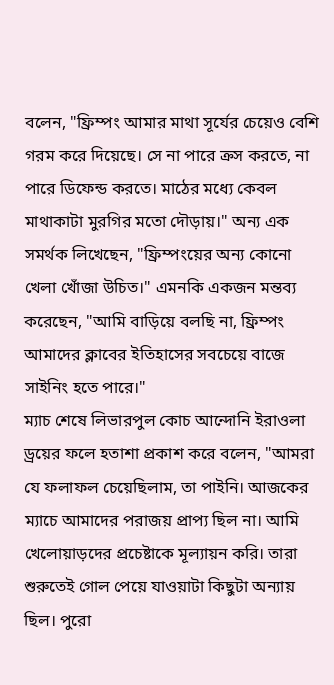বলেন, "ফ্রিম্পং আমার মাথা সূর্যের চেয়েও বেশি গরম করে দিয়েছে। সে না পারে ক্রস করতে, না পারে ডিফেন্ড করতে। মাঠের মধ্যে কেবল মাথাকাটা মুরগির মতো দৌড়ায়।" অন্য এক সমর্থক লিখেছেন, "ফ্রিম্পংয়ের অন্য কোনো খেলা খোঁজা উচিত।" এমনকি একজন মন্তব্য করেছেন, "আমি বাড়িয়ে বলছি না, ফ্রিম্পং আমাদের ক্লাবের ইতিহাসের সবচেয়ে বাজে সাইনিং হতে পারে।"
ম্যাচ শেষে লিভারপুল কোচ আন্দোনি ইরাওলা ড্রয়ের ফলে হতাশা প্রকাশ করে বলেন, "আমরা যে ফলাফল চেয়েছিলাম, তা পাইনি। আজকের ম্যাচে আমাদের পরাজয় প্রাপ্য ছিল না। আমি খেলোয়াড়দের প্রচেষ্টাকে মূল্যায়ন করি। তারা শুরুতেই গোল পেয়ে যাওয়াটা কিছুটা অন্যায় ছিল। পুরো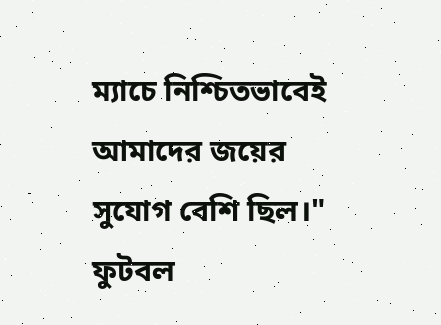ম্যাচে নিশ্চিতভাবেই আমাদের জয়ের সুযোগ বেশি ছিল।"
ফুটবল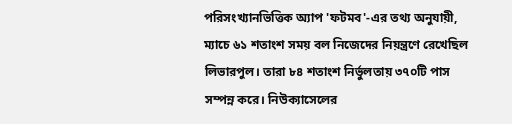পরিসংখ্যানভিত্তিক অ্যাপ 'ফটমব'-এর তথ্য অনুযায়ী, ম্যাচে ৬১ শতাংশ সময় বল নিজেদের নিয়ন্ত্রণে রেখেছিল লিভারপুল। তারা ৮৪ শতাংশ নির্ভুলতায় ৩৭০টি পাস সম্পন্ন করে। নিউক্যাসেলের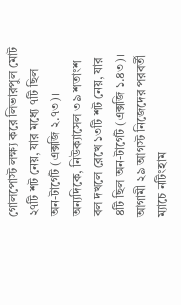গোলপোস্ট লক্ষ্য করে লিভারপুল মোট ২৭টি শট নেয়, যার মধ্যে ৭টি ছিল অন-টার্গেট (এক্সজি ২.৭৩)। অন্যদিকে, নিউক্যাসেল ৩৯ শতাংশ বল দখলে রেখে ১৩টি শট নেয়, যার ৪টি ছিল অন-টার্গেট (এক্সজি ১.৪৩)।
আগামী ২৯ আগস্ট নিজেদের পরবর্তী ম্যাচে নটিংহাম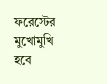ফরেস্টের মুখোমুখি হবে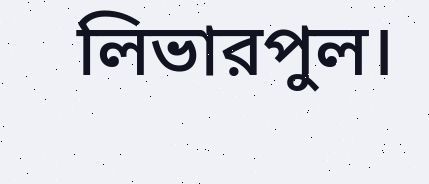লিভারপুল।